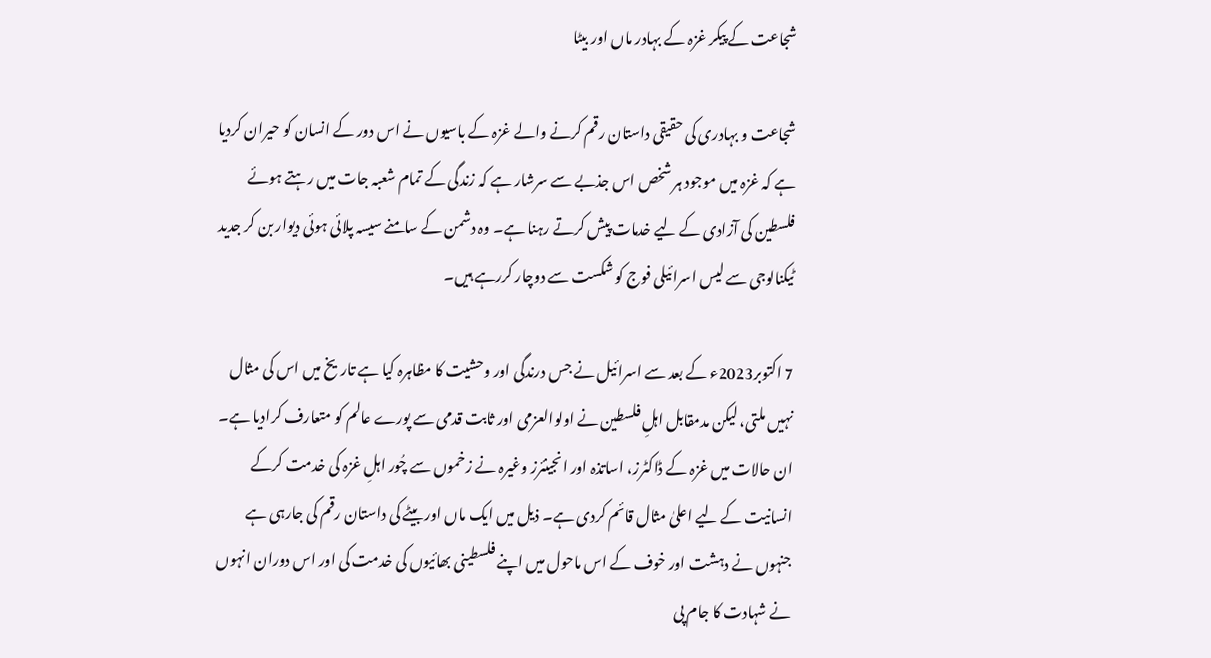شجاعت کے پیکر غزہ کے بہادر ماں اور بیٹا

شجاعت و بہادری کی حقیقی داستان رقم کرنے والے غزہ کے باسیوں نے اس دور کے انسان کو حیران کردیا ہے کہ غزہ میں موجود ہر شخص اس جذبے سے سرشار ہے کہ زندگی کے تمام شعبہ جات میں رہتے ہوئے فلسطین کی آزادی کے لیے خدمات پیش کرتے رہنا ہے۔ وہ دشمن کے سامنے سیسہ پلائی ہوئی دیوار بن کر جدید ٹیکنالوجی سے لیس اسرائیلی فوج کو شکست سے دوچار کررہے ہیں۔

7 اکتوبر2023ء کے بعد سے اسرائیل نے جس درندگی اور وحشیت کا مظاہرہ کیا ہے تاریخ میں اس کی مثال نہیں ملتی، لیکن مدمقابل اہلِ فلسطین نے اولوالعزمی اور ثابت قدمی سے پورے عالم کو متعارف کرادیا ہے۔ ان حالات میں غزہ کے ڈاکٹرز، اساتذہ اور انجینئرز وغیرہ نے زخموں سے چُور اہلِ غزہ کی خدمت کرکے انسانیت کے لیے اعلیٰ مثال قائم کردی ہے۔ ذیل میں ایک ماں اور بیٹے کی داستان رقم کی جارہی ہے جنہوں نے دہشت اور خوف کے اس ماحول میں اپنے فلسطینی بھائیوں کی خدمت کی اور اس دوران انہوں نے شہادت کا جام پی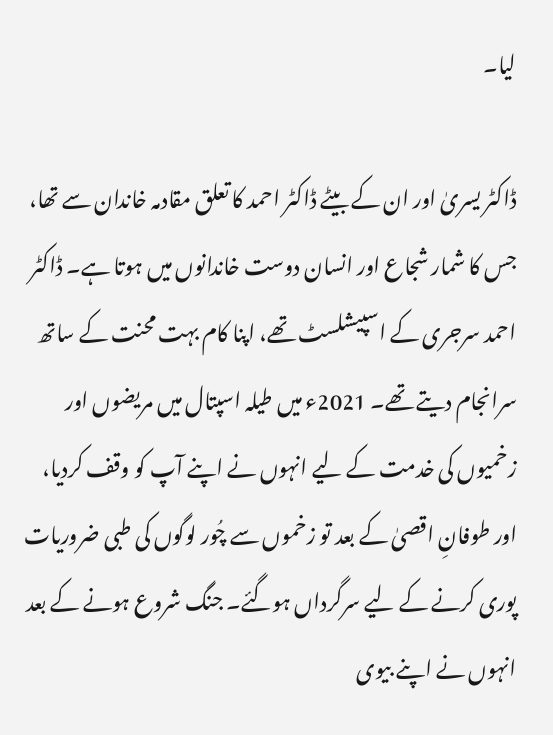لیا۔

ڈاکٹر یسریٰ اور ان کے بیٹے ڈاکٹر احمد کا تعلق مقادمہ خاندان سے تھا، جس کا شمار شجاع اور انسان دوست خاندانوں میں ہوتا ہے۔ ڈاکٹر احمد سرجری کے اسپیشلسٹ تھے، اپنا کام بہت محنت کے ساتھ سرانجام دیتے تھے۔ 2021ء میں طیلہ اسپتال میں مریضوں اور زخمیوں کی خدمت کے لیے انہوں نے اپنے آپ کو وقف کردیا، اور طوفانِ اقصیٰ کے بعد تو زخموں سے چُور لوگوں کی طبی ضروریات پوری کرنے کے لیے سرگرداں ہوگئے۔ جنگ شروع ہونے کے بعد انہوں نے اپنے بیوی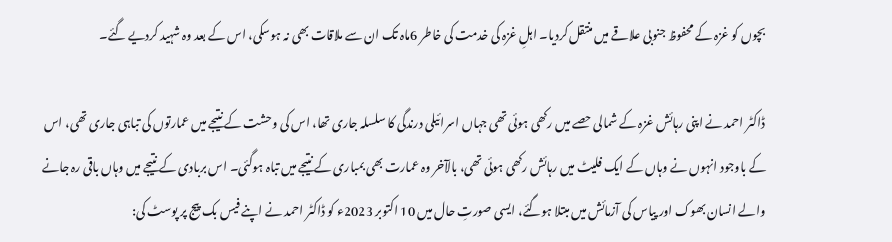بچوں کو غزہ کے محفوظ جنوبی علاقے میں منتقل کردیا۔ اہلِ غزہ کی خدمت کی خاطر 6ماہ تک ان سے ملاقات بھی نہ ہوسکی، اس کے بعد وہ شہید کردیے گئے۔

ڈاکٹر احمد نے اپنی رہائش غزہ کے شمالی حصے میں رکھی ہوئی تھی جہاں اسرائیلی درندگی کا سلسلہ جاری تھا، اس کی وحشت کے نتیجے میں عمارتوں کی تباہی جاری تھی، اس کے باوجود انہوں نے وہاں کے ایک فلیٹ میں رہائش رکھی ہوئی تھی، بالآخر وہ عمارت بھی بمباری کے نتیجے میں تباہ ہوگئی۔ اس بربادی کے نتیجے میں وہاں باقی رہ جانے والے انسان بھوک اور پیاس کی آزمائش میں مبتلا ہوگئے، ایسی صورتِ حال میں 10 اکتوبر 2023ء کو ڈاکٹر احمد نے اپنے فیس بک پیج پر پوسٹ کی: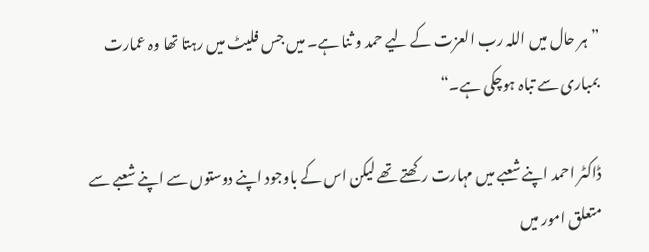”ہر حال میں اللہ رب العزت کے لیے حمد و ثنا ہے۔ میں جس فلیٹ میں رہتا تھا وہ عمارت بمباری سے تباہ ہوچکی ہے۔“

ڈاکٹر احمد اپنے شعبے میں مہارت رکھتے تھے لیکن اس کے باوجود اپنے دوستوں سے اپنے شعبے سے متعلق امور میں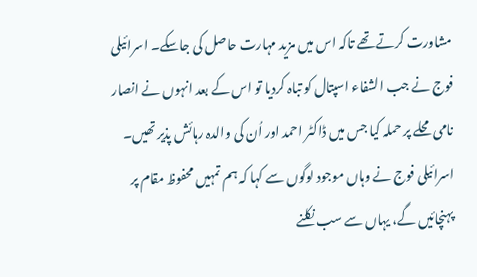مشاورت کرتے تھے تاکہ اس میں مزید مہارت حاصل کی جاسکے۔ اسرائیلی فوج نے جب الشفاء اسپتال کو تباہ کردیا تو اس کے بعد انہوں نے انصار نامی محلے پر حملہ کیا جس میں ڈاکٹر احمد اور اُن کی والدہ رہائش پذیر تھیں۔ اسرائیلی فوج نے وہاں موجود لوگوں سے کہا کہ ہم تمہیں محفوظ مقام پر پہنچائیں گے، یہاں سے سب نکلنے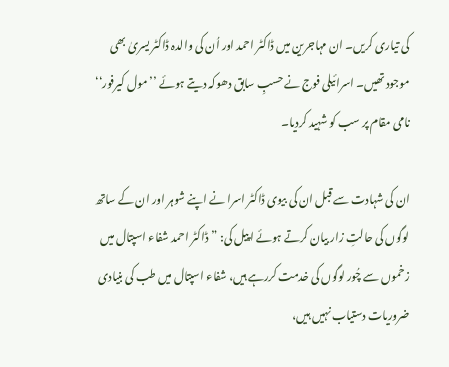کی تیاری کریں۔ ان مہاجرین میں ڈاکٹر احمد اور اُن کی والدہ ڈاکٹر یسریٰ بھی موجود تھیں۔ اسرائیلی فوج نے حسبِ سابق دھوکہ دیتے ہوئے ’’مول کیرفور‘‘ نامی مقام پر سب کو شہید کردیا۔

ان کی شہادت سے قبل ان کی بیوی ڈاکٹر اسرا نے اپنے شوہر اور ان کے ساتھ لوگوں کی حالتِ زار بیان کرتے ہوئے اپیل کی: ”ڈاکٹر احمد شفاء اسپتال میں زخموں سے چُور لوگوں کی خدمت کررہے ہیں، شفاء اسپتال میں طب کی بنیادی ضروریات دستیاب نہیں ہیں،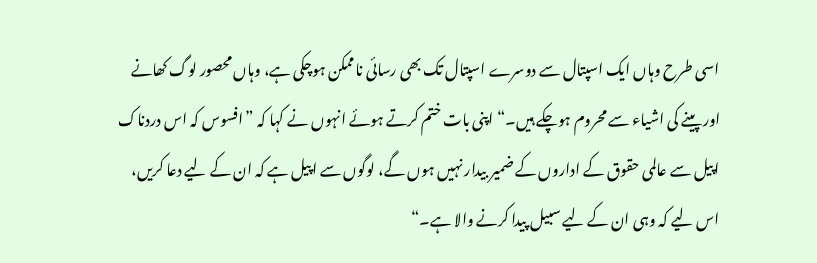اسی طرح وہاں ایک اسپتال سے دوسرے اسپتال تک بھی رسائی ناممکن ہوچکی ہے، وہاں محصور لوگ کھانے اور پینے کی اشیاء سے محروم ہوچکے ہیں۔“ اپنی بات ختم کرتے ہوئے انہوں نے کہا کہ ”افسوس کہ اس دردناک اپیل سے عالمی حقوق کے اداروں کے ضمیر بیدار نہیں ہوں گے، لوگوں سے اپیل ہے کہ ان کے لیے دعا کریں، اس لیے کہ وہی ان کے لیے سبیل پیدا کرنے والا ہے۔“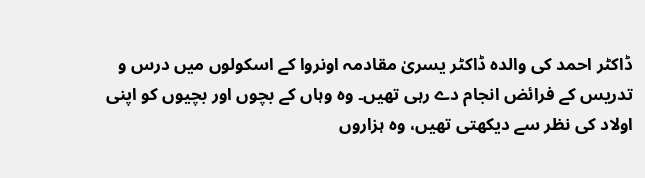ڈاکٹر احمد کی والدہ ڈاکٹر یسریٰ مقادمہ اونروا کے اسکولوں میں درس و تدریس کے فرائض انجام دے رہی تھیں۔ وہ وہاں کے بچوں اور بچیوں کو اپنی اولاد کی نظر سے دیکھتی تھیں، وہ ہزاروں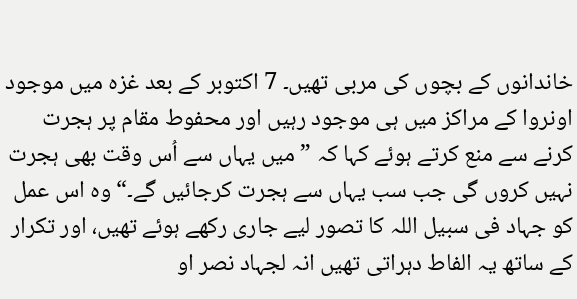خاندانوں کے بچوں کی مربی تھیں۔ 7 اکتوبر کے بعد غزہ میں موجود اونروا کے مراکز میں ہی موجود رہیں اور محفوط مقام پر ہجرت کرنے سے منع کرتے ہوئے کہا کہ ”میں یہاں سے اُس وقت بھی ہجرت نہیں کروں گی جب سب یہاں سے ہجرت کرجائیں گے۔“ وہ اس عمل کو جہاد فی سبیل اللہ کا تصور لیے جاری رکھے ہوئے تھیں، اور تکرار کے ساتھ یہ الفاط دہراتی تھیں انہ لجہاد نصر او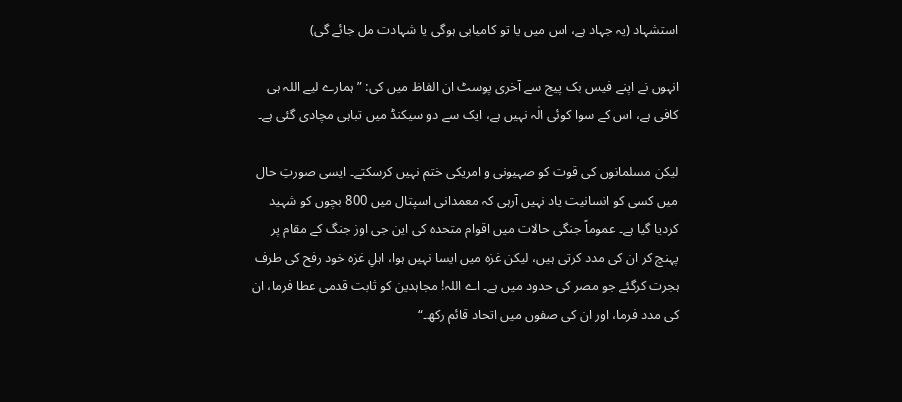استشہاد (یہ جہاد ہے، اس میں یا تو کامیابی ہوگی یا شہادت مل جائے گی)

انہوں نے اپنے فیس بک پیج سے آخری پوسٹ ان الفاظ میں کی: ”ہمارے لیے اللہ ہی کافی ہے، اس کے سوا کوئی الٰہ نہیں ہے، ایک سے دو سیکنڈ میں تباہی مچادی گئی ہے۔

لیکن مسلمانوں کی قوت کو صہیونی و امریکی ختم نہیں کرسکتے۔ ایسی صورتِ حال میں کسی کو انسانیت یاد نہیں آرہی کہ معمدانی اسپتال میں 800 بچوں کو شہید کردیا گیا ہے۔ عموماً جنگی حالات میں اقوام متحدہ کی این جی اوز جنگ کے مقام پر پہنچ کر ان کی مدد کرتی ہیں، لیکن غزہ میں ایسا نہیں ہوا، اہلِ غزہ خود رفح کی طرف ہجرت کرگئے جو مصر کی حدود میں ہے۔ اے اللہ! مجاہدین کو ثابت قدمی عطا فرما، ان کی مدد فرما، اور ان کی صفوں میں اتحاد قائم رکھ۔“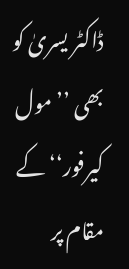ڈاکٹر یسریٰ کو بھی ’’مول کیرفور‘‘ کے مقام پر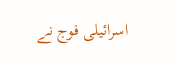اسرائیلی فوج نے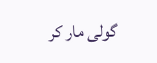گولی مار کر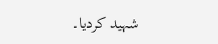شہید کردیا۔